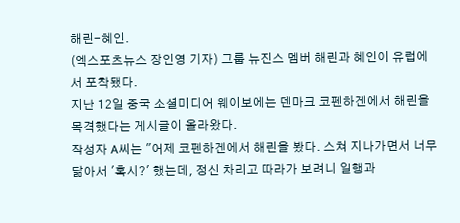해린-혜인.
(엑스포츠뉴스 장인영 기자) 그룹 뉴진스 멤버 해린과 혜인이 유럽에서 포착됐다.
지난 12일 중국 소셜미디어 웨이보에는 덴마크 코펜하겐에서 해린을 목격했다는 게시글이 올라왔다.
작성자 A씨는 "어제 코펜하겐에서 해린을 봤다. 스쳐 지나가면서 너무 닮아서 '혹시?' 했는데, 정신 차리고 따라가 보려니 일행과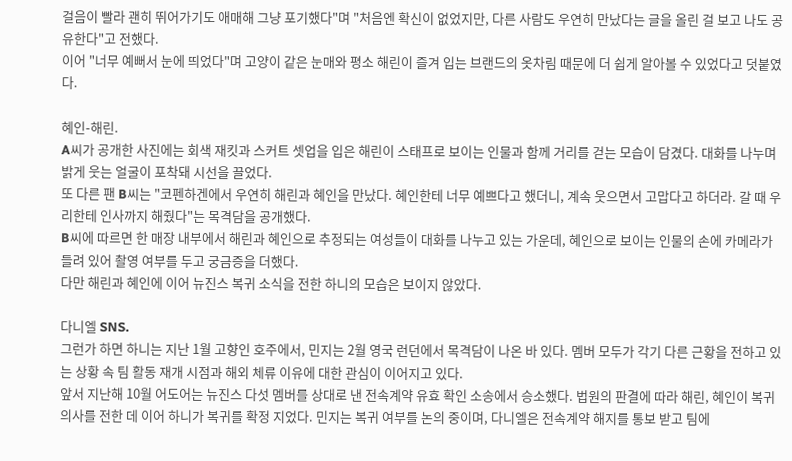걸음이 빨라 괜히 뛰어가기도 애매해 그냥 포기했다"며 "처음엔 확신이 없었지만, 다른 사람도 우연히 만났다는 글을 올린 걸 보고 나도 공유한다"고 전했다.
이어 "너무 예뻐서 눈에 띄었다"며 고양이 같은 눈매와 평소 해린이 즐겨 입는 브랜드의 옷차림 때문에 더 쉽게 알아볼 수 있었다고 덧붙였다.

혜인-해린.
A씨가 공개한 사진에는 회색 재킷과 스커트 셋업을 입은 해린이 스태프로 보이는 인물과 함께 거리를 걷는 모습이 담겼다. 대화를 나누며 밝게 웃는 얼굴이 포착돼 시선을 끌었다.
또 다른 팬 B씨는 "코펜하겐에서 우연히 해린과 혜인을 만났다. 혜인한테 너무 예쁘다고 했더니, 계속 웃으면서 고맙다고 하더라. 갈 때 우리한테 인사까지 해줬다"는 목격담을 공개했다.
B씨에 따르면 한 매장 내부에서 해린과 혜인으로 추정되는 여성들이 대화를 나누고 있는 가운데, 혜인으로 보이는 인물의 손에 카메라가 들려 있어 촬영 여부를 두고 궁금증을 더했다.
다만 해린과 혜인에 이어 뉴진스 복귀 소식을 전한 하니의 모습은 보이지 않았다.

다니엘 SNS.
그런가 하면 하니는 지난 1월 고향인 호주에서, 민지는 2월 영국 런던에서 목격담이 나온 바 있다. 멤버 모두가 각기 다른 근황을 전하고 있는 상황 속 팀 활동 재개 시점과 해외 체류 이유에 대한 관심이 이어지고 있다.
앞서 지난해 10월 어도어는 뉴진스 다섯 멤버를 상대로 낸 전속계약 유효 확인 소송에서 승소했다. 법원의 판결에 따라 해린, 혜인이 복귀 의사를 전한 데 이어 하니가 복귀를 확정 지었다. 민지는 복귀 여부를 논의 중이며, 다니엘은 전속계약 해지를 통보 받고 팀에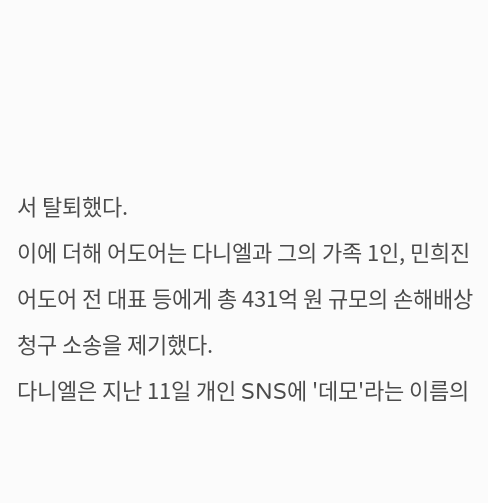서 탈퇴했다.
이에 더해 어도어는 다니엘과 그의 가족 1인, 민희진 어도어 전 대표 등에게 총 431억 원 규모의 손해배상 청구 소송을 제기했다.
다니엘은 지난 11일 개인 SNS에 '데모'라는 이름의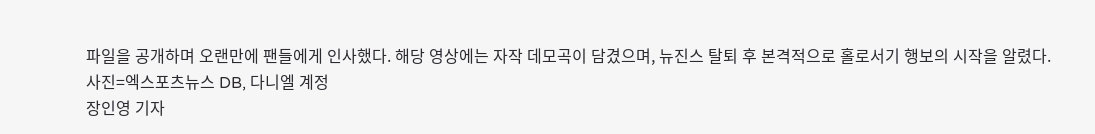파일을 공개하며 오랜만에 팬들에게 인사했다. 해당 영상에는 자작 데모곡이 담겼으며, 뉴진스 탈퇴 후 본격적으로 홀로서기 행보의 시작을 알렸다.
사진=엑스포츠뉴스 DB, 다니엘 계정
장인영 기자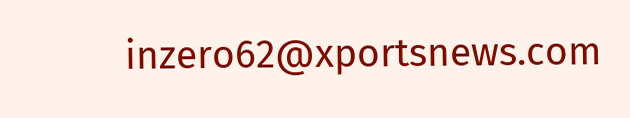inzero62@xportsnews.com